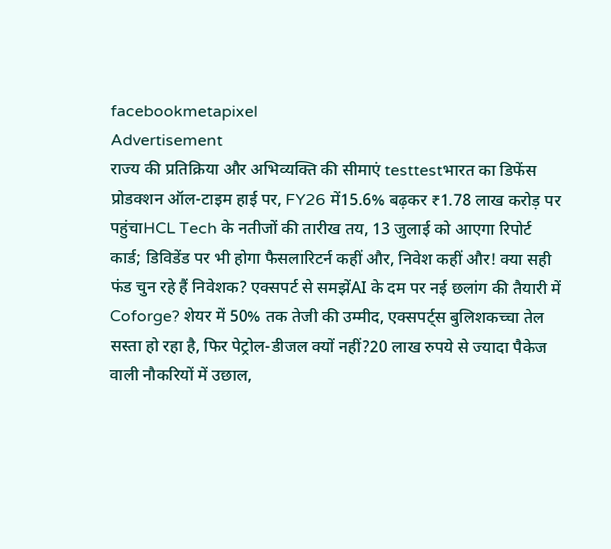facebookmetapixel
Advertisement
राज्य की प्रतिक्रिया और अभिव्यक्ति की सीमाएं testtestभारत का डिफेंस प्रोडक्शन ऑल-टाइम हाई पर, FY26 में15.6% बढ़कर ₹1.78 लाख करोड़ पर पहुंचाHCL Tech के नतीजों की तारीख तय, 13 जुलाई को आएगा रिपोर्ट कार्ड; डिविडेंड पर भी होगा फैसलारिटर्न कहीं और, निवेश कहीं और! क्या सही फंड चुन रहे हैं निवेशक? एक्सपर्ट से समझेंAI के दम पर नई छलांग की तैयारी में Coforge? शेयर में 50% तक तेजी की उम्मीद, एक्सपर्ट्स बुलिशकच्चा तेल सस्ता हो रहा है, फिर पेट्रोल-डीजल क्यों नहीं?20 लाख रुपये से ज्यादा पैकेज वाली नौकरियों में उछाल,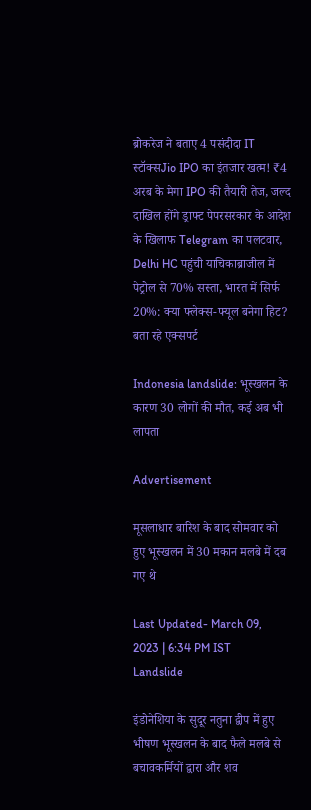ब्रोकरेज ने बताए 4 पसंदीदा IT स्टॉक्सJio IPO का इंतजार खत्म! ₹4 अरब के मेगा IPO की तैयारी तेज, जल्द दाखिल होंगे ड्राफ्ट पेपरसरकार के आदेश के खिलाफ Telegram का पलटवार, Delhi HC पहुंची याचिकाब्राजील में पेट्रोल से 70% सस्ता, भारत में सिर्फ 20%: क्या फ्लेक्स-फ्यूल बनेगा हिट? बता रहे एक्सपर्ट

Indonesia landslide: भूस्खलन के कारण 30 लोगों की मौत, कई अब भी लापता

Advertisement

मूसलाधार बारिश के बाद सोमवार को हुए भूस्खलन में 30 मकान मलबे में दब गए थे

Last Updated- March 09, 2023 | 6:34 PM IST
Landslide

इंडोनेशिया के सुदूर नतुना द्वीप में हुए भीषण भूस्खलन के बाद फैले मलबे से बचावकर्मियों द्वारा और शव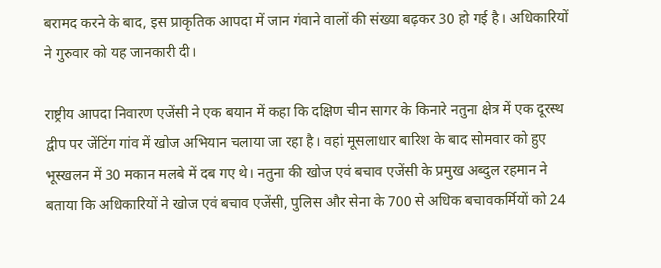बरामद करने के बाद, इस प्राकृतिक आपदा में जान गंवाने वालों की संख्या बढ़कर 30 हो गई है। अधिकारियों ने गुरुवार को यह जानकारी दी।

राष्ट्रीय आपदा निवारण एजेंसी ने एक बयान में कहा कि दक्षिण चीन सागर के किनारे नतुना क्षेत्र में एक दूरस्थ द्वीप पर जेंटिंग गांव में खोज अभियान चलाया जा रहा है। वहां मूसलाधार बारिश के बाद सोमवार को हुए भूस्खलन में 30 मकान मलबे में दब गए थे। नतुना की खोज एवं बचाव एजेंसी के प्रमुख अब्दुल रहमान ने बताया कि अधिकारियों ने खोज एवं बचाव एजेंसी, पुलिस और सेना के 700 से अधिक बचावकर्मियों को 24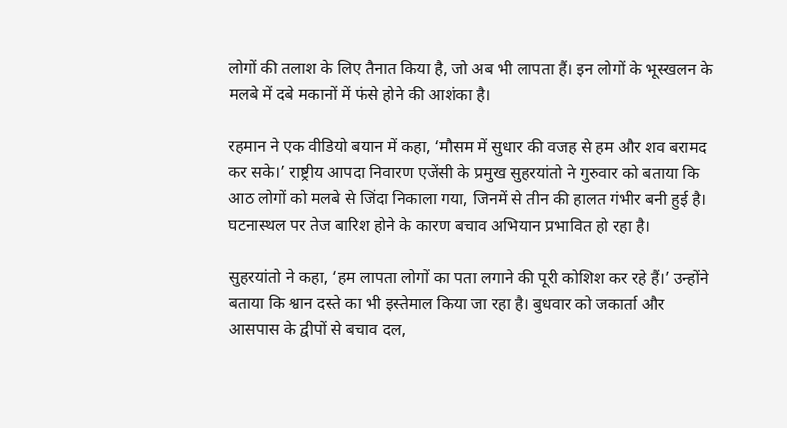लोगों की तलाश के लिए तैनात किया है, जो अब भी लापता हैं। इन लोगों के भूस्खलन के मलबे में दबे मकानों में फंसे होने की आशंका है।

रहमान ने एक वीडियो बयान में कहा, ‘मौसम में सुधार की वजह से हम और शव बरामद कर सके।’ राष्ट्रीय आपदा निवारण एजेंसी के प्रमुख सुहरयांतो ने गुरुवार को बताया कि आठ लोगों को मलबे से जिंदा निकाला गया, जिनमें से तीन की हालत गंभीर बनी हुई है। घटनास्थल पर तेज बारिश होने के कारण बचाव अभियान प्रभावित हो रहा है।

सुहरयांतो ने कहा, ‘हम लापता लोगों का पता लगाने की पूरी कोशिश कर रहे हैं।’ उन्होंने बताया कि श्वान दस्ते का भी इस्तेमाल किया जा रहा है। बुधवार को जकार्ता और आसपास के द्वीपों से बचाव दल,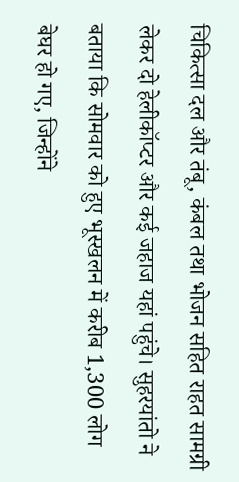चिकित्सा दल और तंबू, कंबल तथा भोजन सहित राहत सामग्री लेकर दो हेलीकॉप्टर और कई जहाज यहां पहुंचे। सुहरयांतो ने बताया कि सोमवार को हुए भूस्खलन में करीब 1,300 लोग बेघर हो गए, जिन्होंने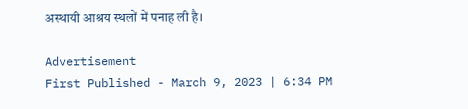अस्थायी आश्रय स्थलों में पनाह ली है।

Advertisement
First Published - March 9, 2023 | 6:34 PM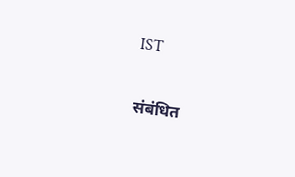IST

संबंधित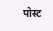पोस्ट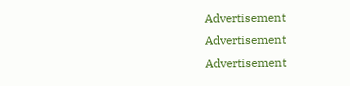Advertisement
Advertisement
Advertisement